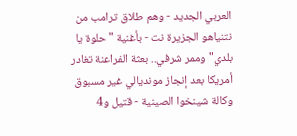العربي الجديد - وهم طلاق ترامب من نتنياهو الجزيرة نت - بأغنية "حلوة يا بلدي" وممر شرفي.. بعثة الفراعنة تغادر أمريكا بعد إنجاز مونديالي غير مسبوق وكالة شينخوا الصينية - قتيل و4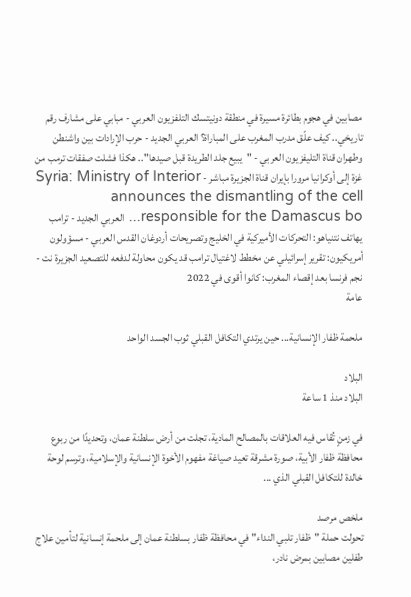مصابين في هجوم بطائرة مسيرة في منطقة دونيتسك التلفزيون العربي - مبابي على مشارف رقم تاريخي.. كيف علّق مدرب المغرب على المباراة؟ العربي الجديد - حرب الإرادات بين واشنطن وطهران قناة التليفزيون العربي - "يبيع جلد الطريدة قبل صيدها".. هكذا فشلت صفقات ترمب من غزة إلى أوكرانيا مرورا بإيران قناة الجزيرة مباشر - Syria: Ministry of Interior announces the dismantling of the cell responsible for the Damascus bo... العربي الجديد - ترامب يهاتف نتنياهو: التحركات الأميركية في الخليج وتصريحات أردوغان القدس العربي - مسؤولون أمريكيون: تقرير إسرائيلي عن مخطط لاغتيال ترامب قد يكون محاولة لدفعه للتصعيد الجزيرة نت - نجم فرنسا بعد إقصاء المغرب: كانوا أقوى في 2022
عامة

ملحمة ظفار الإنسانية... حين يرتدي التكافل القبلي ثوب الجسد الواحد

البلاد
البلاد منذ 1 ساعة

في زمنٍ تُقاس فيه العلاقات بالمصالح المادية، تجلت من أرض سلطنة عمان، وتحديدًا من ربوع محافظة ظفار الأبية، صورة مشرقة تعيد صياغة مفهوم الأخوة الإنسانية والإسلامية، وترسم لوحة خالدة للتكافل القبلي الذي ...

ملخص مرصد
تحولت حملة "ظفار تلبي النداء" في محافظة ظفار بسلطنة عمان إلى ملحمة إنسانية لتأمين علاج طفلين مصابين بمرض نادر،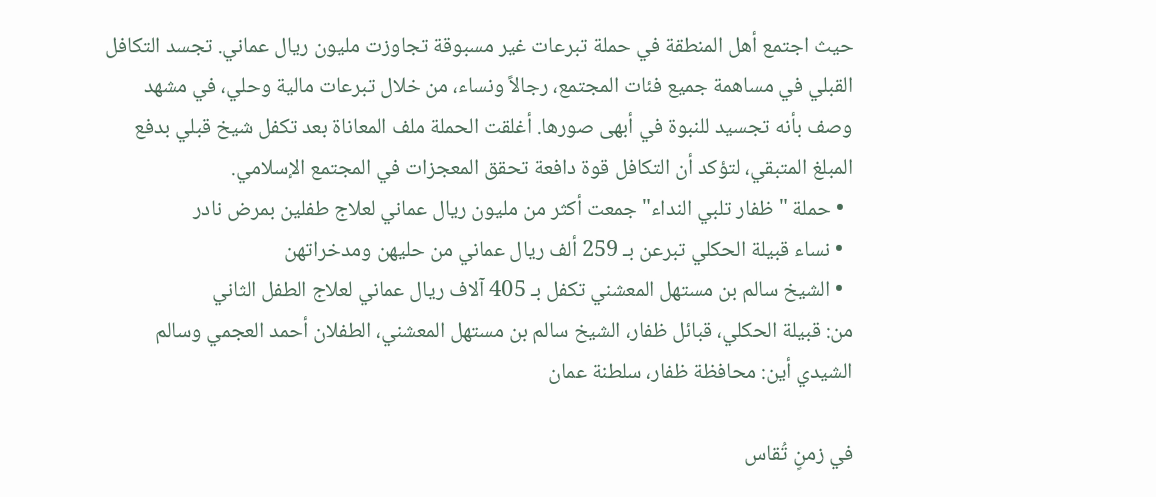حيث اجتمع أهل المنطقة في حملة تبرعات غير مسبوقة تجاوزت مليون ريال عماني. تجسد التكافل القبلي في مساهمة جميع فئات المجتمع، رجالاً ونساء، من خلال تبرعات مالية وحلي، في مشهد وصف بأنه تجسيد للنبوة في أبهى صورها. أغلقت الحملة ملف المعاناة بعد تكفل شيخ قبلي بدفع المبلغ المتبقي، لتؤكد أن التكافل قوة دافعة تحقق المعجزات في المجتمع الإسلامي.
  • حملة "ظفار تلبي النداء" جمعت أكثر من مليون ريال عماني لعلاج طفلين بمرض نادر
  • نساء قبيلة الحكلي تبرعن بـ 259 ألف ريال عماني من حليهن ومدخراتهن
  • الشيخ سالم بن مستهل المعشني تكفل بـ 405 آلاف ريال عماني لعلاج الطفل الثاني
من: قبيلة الحكلي، قبائل ظفار، الشيخ سالم بن مستهل المعشني، الطفلان أحمد العجمي وسالم الشيدي أين: محافظة ظفار، سلطنة عمان

في زمنٍ تُقاس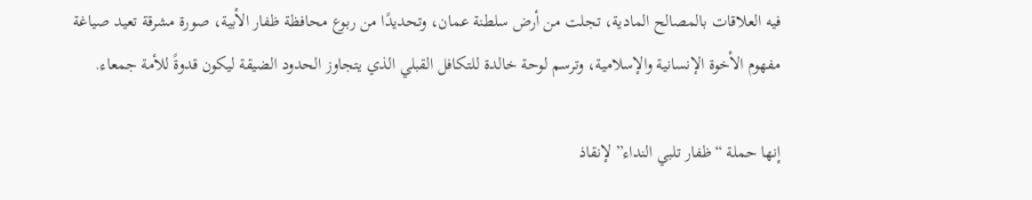فيه العلاقات بالمصالح المادية، تجلت من أرض سلطنة عمان، وتحديدًا من ربوع محافظة ظفار الأبية، صورة مشرقة تعيد صياغة مفهوم الأخوة الإنسانية والإسلامية، وترسم لوحة خالدة للتكافل القبلي الذي يتجاوز الحدود الضيقة ليكون قدوةً للأمة جمعاء.

إنها حملة “ظفار تلبي النداء” لإنقاذ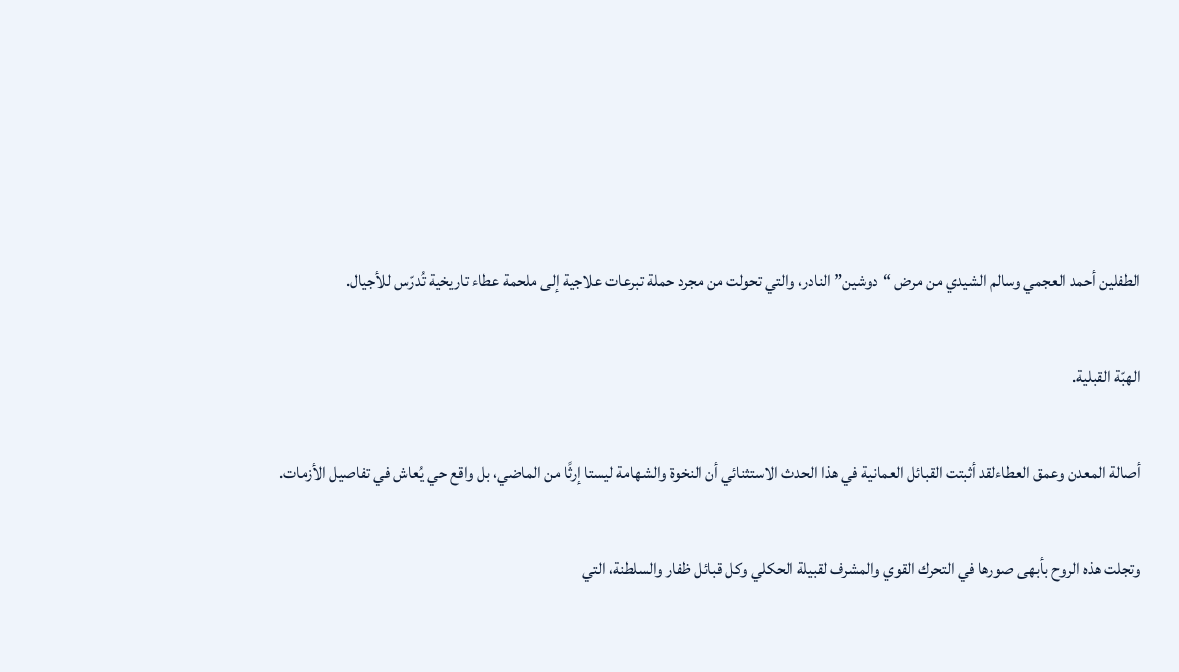الطفلين أحمد العجمي وسالم الشيدي من مرض “دوشين” النادر، والتي تحولت من مجرد حملة تبرعات علاجية إلى ملحمة عطاء تاريخية تُدرّس للأجيال.

الهبّة القبلية.

أصالة المعدن وعمق العطاءلقد أثبتت القبائل العمانية في هذا الحدث الاستثنائي أن النخوة والشهامة ليستا إرثًا من الماضي، بل واقع حي يُعاش في تفاصيل الأزمات.

وتجلت هذه الروح بأبهى صورها في التحرك القوي والمشرف لقبيلة الحكلي وكل قبائل ظفار والسلطنة، التي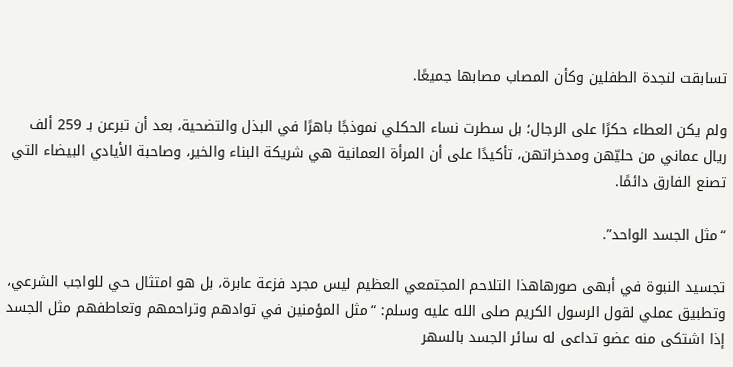تسابقت لنجدة الطفلين وكأن المصاب مصابها جميعًا.

ولم يكن العطاء حكرًا على الرجال؛ بل سطرت نساء الحكلي نموذجًا باهرًا في البذل والتضحية، بعد أن تبرعن بـ 259 ألف ريال عماني من حليّهن ومدخراتهن، تأكيدًا على أن المرأة العمانية هي شريكة البناء والخير، وصاحبة الأيادي البيضاء التي تصنع الفارق دائمًا.

“مثل الجسد الواحد”.

تجسيد النبوة في أبهى صورهاهذا التلاحم المجتمعي العظيم ليس مجرد فزعة عابرة، بل هو امتثال حي للواجب الشرعي، وتطبيق عملي لقول الرسول الكريم صلى الله عليه وسلم: “مثل المؤمنين في توادهم وتراحمهم وتعاطفهم مثل الجسد إذا اشتكى منه عضو تداعى له سائر الجسد بالسهر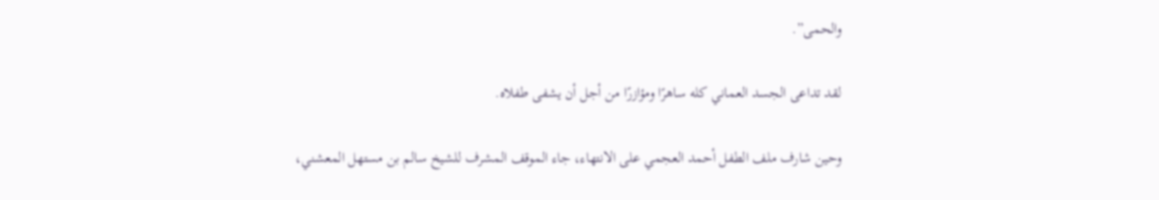والحمى”.

لقد تداعى الجسد العماني كله ساهرًا ومؤازرًا من أجل أن يشفى طفلاه.

وحين شارف ملف الطفل أحمد العجمي على الانتهاء، جاء الموقف المشرف للشيخ سالم بن مستهل المعشني،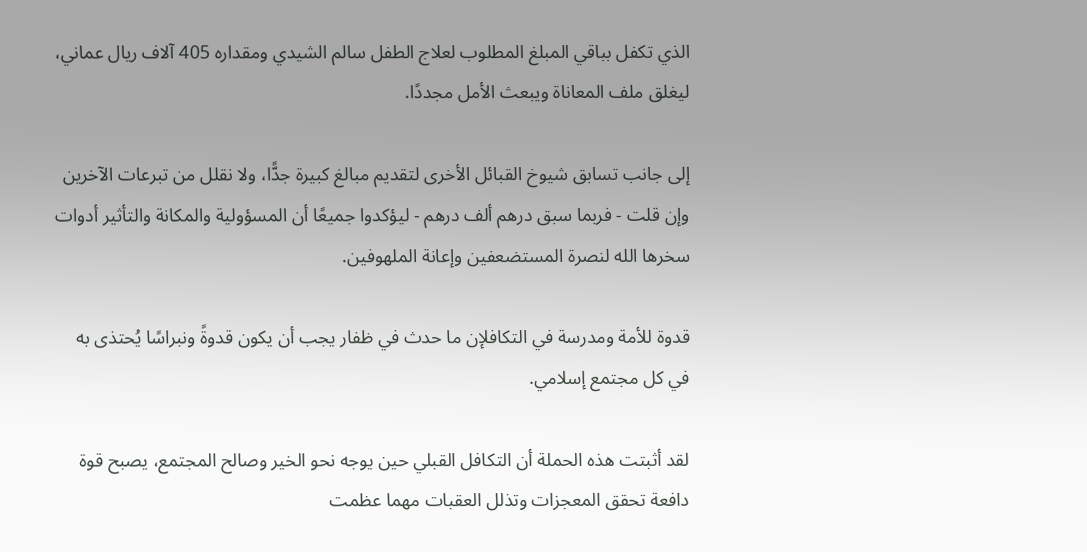الذي تكفل بباقي المبلغ المطلوب لعلاج الطفل سالم الشيدي ومقداره 405 آلاف ريال عماني، ليغلق ملف المعاناة ويبعث الأمل مجددًا.

إلى جانب تسابق شيوخ القبائل الأخرى لتقديم مبالغ كبيرة جدًّا، ولا نقلل من تبرعات الآخرين وإن قلت - فربما سبق درهم ألف درهم - ليؤكدوا جميعًا أن المسؤولية والمكانة والتأثير أدوات سخرها الله لنصرة المستضعفين وإعانة الملهوفين.

قدوة للأمة ومدرسة في التكافلإن ما حدث في ظفار يجب أن يكون قدوةً ونبراسًا يُحتذى به في كل مجتمع إسلامي.

لقد أثبتت هذه الحملة أن التكافل القبلي حين يوجه نحو الخير وصالح المجتمع، يصبح قوة دافعة تحقق المعجزات وتذلل العقبات مهما عظمت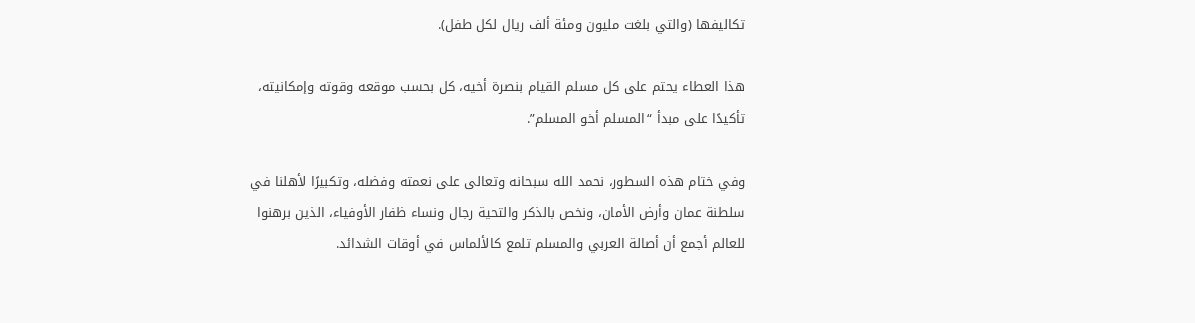تكاليفها (والتي بلغت مليون ومئة ألف ريال لكل طفل).

هذا العطاء يحتم على كل مسلم القيام بنصرة أخيه، كل بحسب موقعه وقوته وإمكانيته، تأكيدًا على مبدأ “المسلم أخو المسلم”.

وفي ختام هذه السطور، نحمد الله سبحانه وتعالى على نعمته وفضله، وتكبيرًا لأهلنا في سلطنة عمان وأرض الأمان، ونخص بالذكر والتحية رجال ونساء ظفار الأوفياء، الذين برهنوا للعالم أجمع أن أصالة العربي والمسلم تلمع كالألماس في أوقات الشدائد.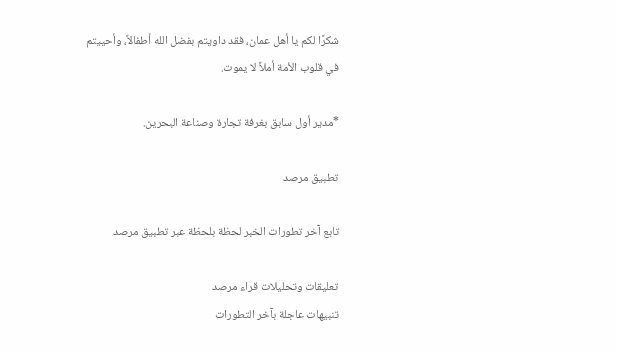شكرًا لكم يا أهل عمان، فقد داويتم بفضل الله أطفالاً، وأحييتم في قلوب الأمة أملاً لا يموت.

*مدير أول سابق بغرفة تجارة وصناعة البحرين.

تطبيق مرصد

تابع آخر تطورات الخبر لحظة بلحظة عبر تطبيق مرصد

تعليقات وتحليلات قراء مرصد
تنبيهات عاجلة بآخر التطورات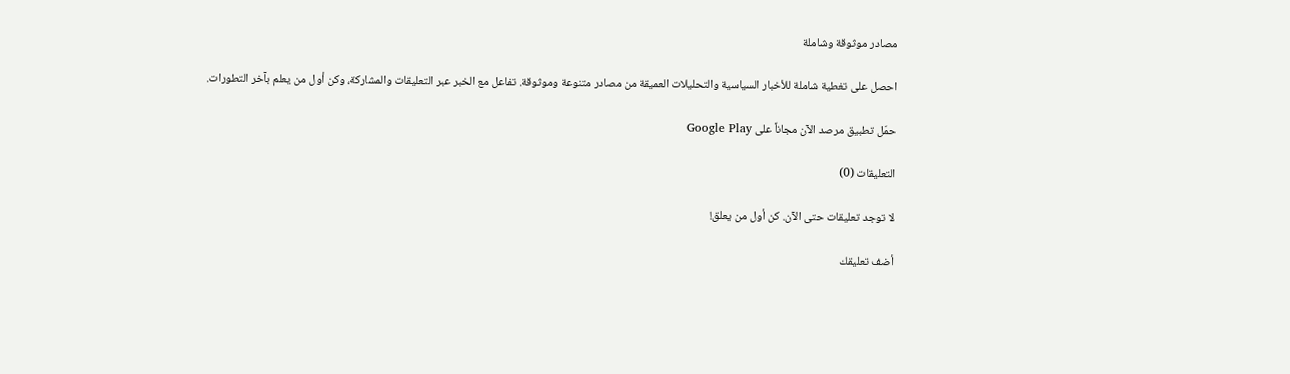مصادر موثوقة وشاملة

احصل على تغطية شاملة للأخبار السياسية والتحليلات العميقة من مصادر متنوعة وموثوقة. تفاعل مع الخبر عبر التعليقات والمشاركة، وكن أول من يعلم بآخر التطورات.

حمّل تطبيق مرصد الآن مجاناً على Google Play

التعليقات (0)

لا توجد تعليقات حتى الآن. كن أول من يعلق!

أضف تعليقك